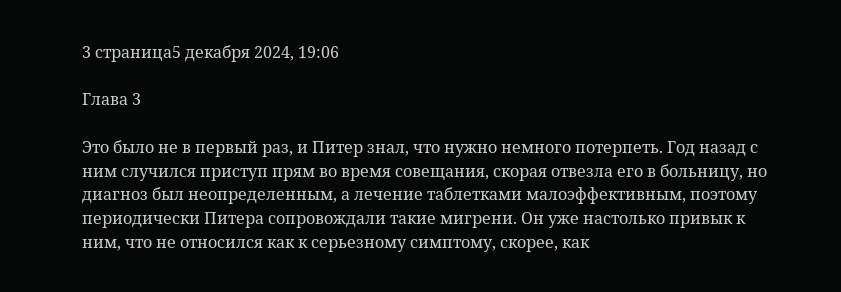3 страница5 декабря 2024, 19:06

Глава 3

Это было не в первый раз, и Питер знал, что нужно немного потерпеть. Год назад с ним случился приступ прям во время совещания, скорая отвезла его в больницу, но диагноз был неопределенным, а лечение таблетками малоэффективным, поэтому периодически Питера сопровождали такие мигрени. Он уже настолько привык к ним, что не относился как к серьезному симптому, скорее, как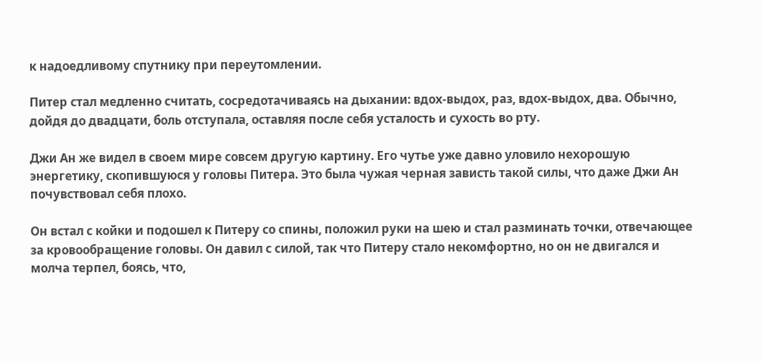к надоедливому спутнику при переутомлении.

Питер стал медленно считать, сосредотачиваясь на дыхании: вдох-выдох, раз, вдох-выдох, два. Обычно, дойдя до двадцати, боль отступала, оставляя после себя усталость и сухость во рту.

Джи Ан же видел в своем мире совсем другую картину. Его чутье уже давно уловило нехорошую энергетику, скопившуюся у головы Питера. Это была чужая черная зависть такой силы, что даже Джи Ан почувствовал себя плохо.

Он встал с койки и подошел к Питеру со спины, положил руки на шею и стал разминать точки, отвечающее за кровообращение головы. Он давил с силой, так что Питеру стало некомфортно, но он не двигался и молча терпел, боясь, что,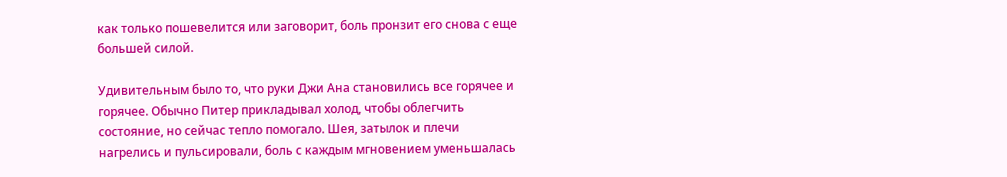как только пошевелится или заговорит, боль пронзит его снова с еще большей силой.

Удивительным было то, что руки Джи Ана становились все горячее и горячее. Обычно Питер прикладывал холод, чтобы облегчить состояние, но сейчас тепло помогало. Шея, затылок и плечи нагрелись и пульсировали, боль с каждым мгновением уменьшалась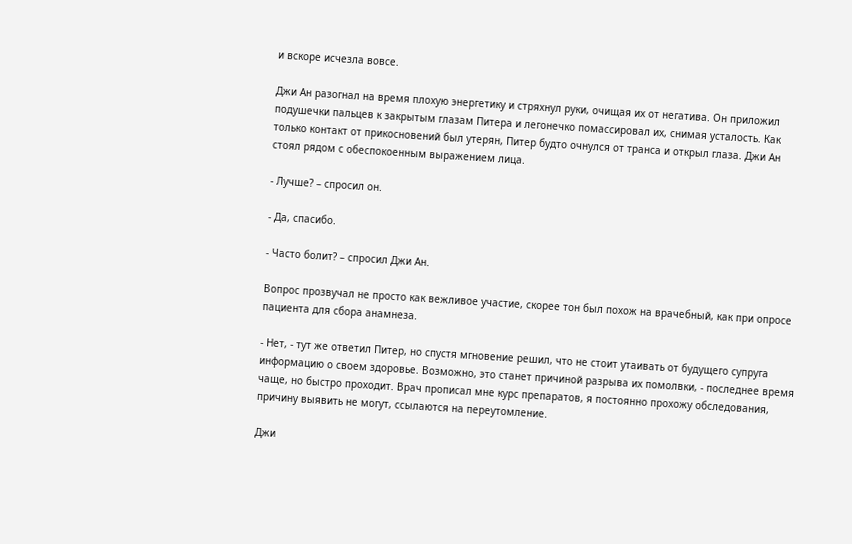и вскоре исчезла вовсе.

Джи Ан разогнал на время плохую энергетику и стряхнул руки, очищая их от негатива. Он приложил подушечки пальцев к закрытым глазам Питера и легонечко помассировал их, снимая усталость. Как только контакт от прикосновений был утерян, Питер будто очнулся от транса и открыл глаза. Джи Ан стоял рядом с обеспокоенным выражением лица.

- Лучше? – спросил он.

- Да, спасибо.

- Часто болит? – спросил Джи Ан.

Вопрос прозвучал не просто как вежливое участие, скорее тон был похож на врачебный, как при опросе пациента для сбора анамнеза.

- Нет, - тут же ответил Питер, но спустя мгновение решил, что не стоит утаивать от будущего супруга информацию о своем здоровье. Возможно, это станет причиной разрыва их помолвки, - последнее время чаще, но быстро проходит. Врач прописал мне курс препаратов, я постоянно прохожу обследования, причину выявить не могут, ссылаются на переутомление.

Джи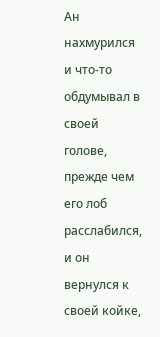Ан нахмурился и что-то обдумывал в своей голове, прежде чем его лоб расслабился, и он вернулся к своей койке,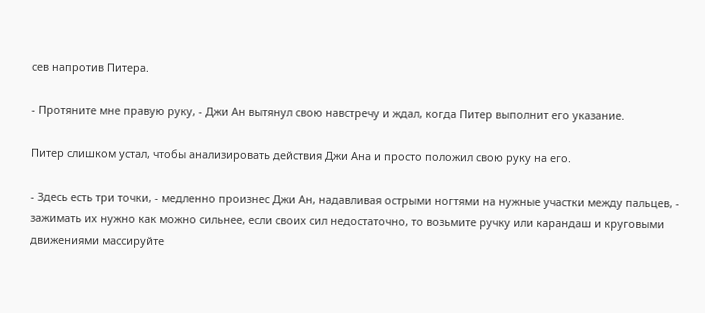сев напротив Питера.

- Протяните мне правую руку, - Джи Ан вытянул свою навстречу и ждал, когда Питер выполнит его указание.

Питер слишком устал, чтобы анализировать действия Джи Ана и просто положил свою руку на его.

- Здесь есть три точки, - медленно произнес Джи Ан, надавливая острыми ногтями на нужные участки между пальцев, - зажимать их нужно как можно сильнее, если своих сил недостаточно, то возьмите ручку или карандаш и круговыми движениями массируйте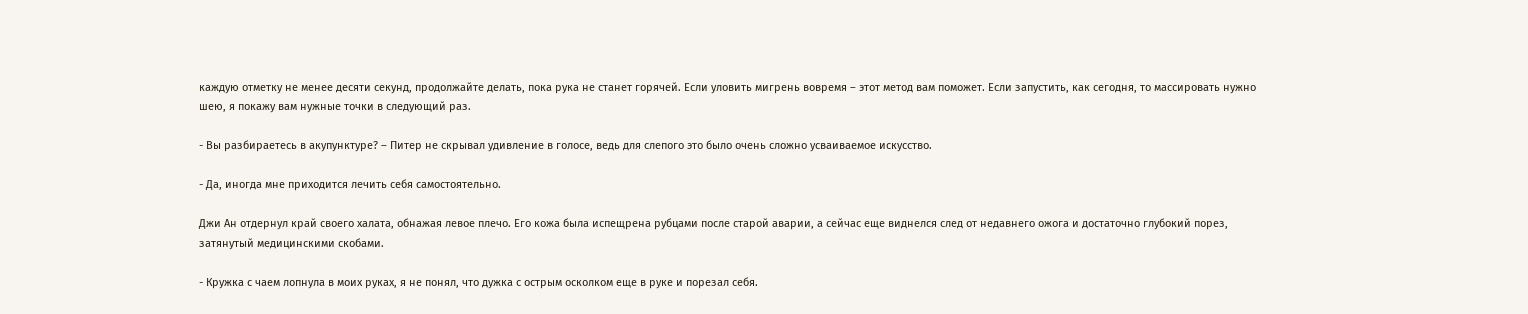каждую отметку не менее десяти секунд, продолжайте делать, пока рука не станет горячей. Если уловить мигрень вовремя – этот метод вам поможет. Если запустить, как сегодня, то массировать нужно шею, я покажу вам нужные точки в следующий раз.

- Вы разбираетесь в акупунктуре? – Питер не скрывал удивление в голосе, ведь для слепого это было очень сложно усваиваемое искусство.

- Да, иногда мне приходится лечить себя самостоятельно.

Джи Ан отдернул край своего халата, обнажая левое плечо. Его кожа была испещрена рубцами после старой аварии, а сейчас еще виднелся след от недавнего ожога и достаточно глубокий порез, затянутый медицинскими скобами.

- Кружка с чаем лопнула в моих руках, я не понял, что дужка с острым осколком еще в руке и порезал себя.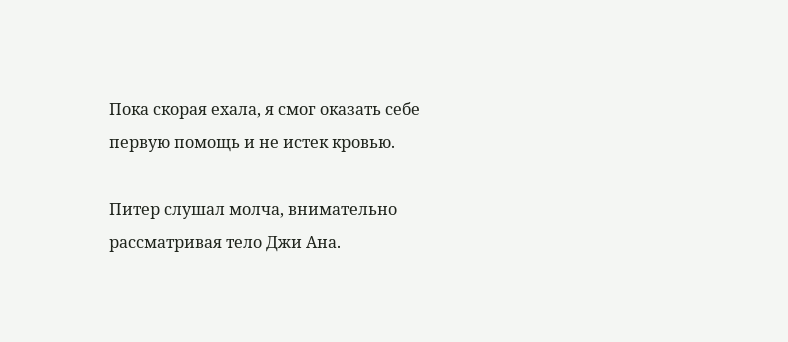Пока скорая ехала, я смог оказать себе первую помощь и не истек кровью.

Питер слушал молча, внимательно рассматривая тело Джи Ана.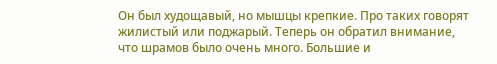Он был худощавый, но мышцы крепкие. Про таких говорят жилистый или поджарый. Теперь он обратил внимание, что шрамов было очень много. Большие и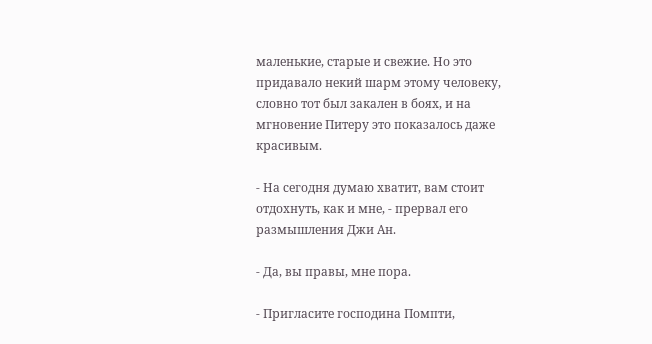маленькие, старые и свежие. Но это придавало некий шарм этому человеку, словно тот был закален в боях, и на мгновение Питеру это показалось даже красивым.

- На сегодня думаю хватит, вам стоит отдохнуть, как и мне, - прервал его размышления Джи Ан.

- Да, вы правы, мне пора.

- Пригласите господина Помпти,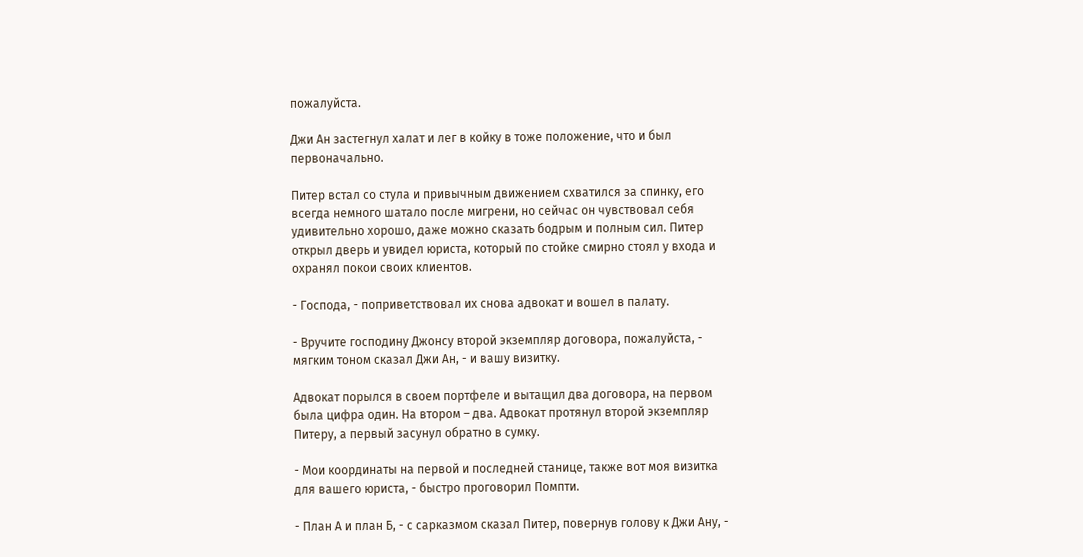пожалуйста.

Джи Ан застегнул халат и лег в койку в тоже положение, что и был первоначально.

Питер встал со стула и привычным движением схватился за спинку, его всегда немного шатало после мигрени, но сейчас он чувствовал себя удивительно хорошо, даже можно сказать бодрым и полным сил. Питер открыл дверь и увидел юриста, который по стойке смирно стоял у входа и охранял покои своих клиентов.

- Господа, - поприветствовал их снова адвокат и вошел в палату.

- Вручите господину Джонсу второй экземпляр договора, пожалуйста, - мягким тоном сказал Джи Ан, - и вашу визитку.

Адвокат порылся в своем портфеле и вытащил два договора, на первом была цифра один. На втором – два. Адвокат протянул второй экземпляр Питеру, а первый засунул обратно в сумку.

- Мои координаты на первой и последней станице, также вот моя визитка для вашего юриста, - быстро проговорил Помпти.

- План А и план Б, - с сарказмом сказал Питер, повернув голову к Джи Ану, -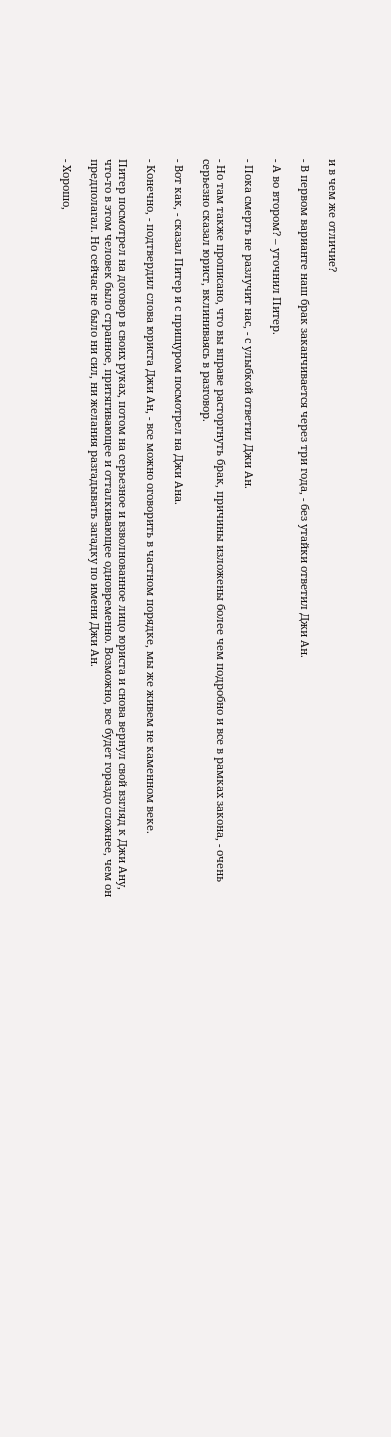и в чем же отличие?

- В первом варианте наш брак заканчивается через три года, - без утайки ответил Джи Ан.

- А во втором? – уточнил Питер.

- Пока смерть не разлучит нас, - с улыбкой ответил Джи Ан.

- Но там также прописано, что вы вправе расторгнуть брак, причины изложены более чем подробно и все в рамках закона, - очень серьезно сказал юрист, вклиниваясь в разговор.

- Вот как, - сказал Питер и с прищуром посмотрел на Джи Ана.

- Конечно, - подтвердил слова юриста Джи Ан, - все можно оговорить в частном порядке, мы же живем не каменном веке.

Питер посмотрел на договор в своих руках, потом на серьезное и взволнованное лицо юриста и снова вернул свой взгляд к Джи Ану, что-то в этом человек было странное, притягивающее и отталкивающее одновременно. Возможно, все будет гораздо сложнее, чем он предполагал. Но сейчас не было ни сил, ни желания разгадывать загадку по имени Джи Ан.

- Хорошо,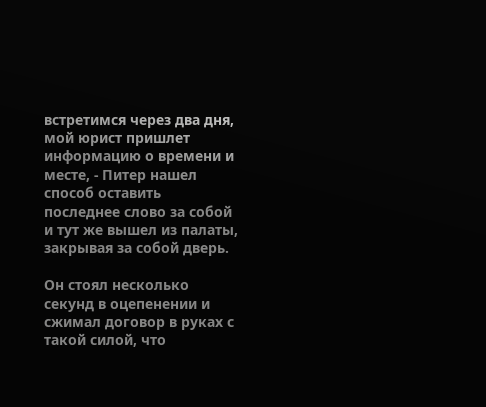встретимся через два дня, мой юрист пришлет информацию о времени и месте, - Питер нашел способ оставить последнее слово за собой и тут же вышел из палаты, закрывая за собой дверь.

Он стоял несколько секунд в оцепенении и сжимал договор в руках с такой силой, что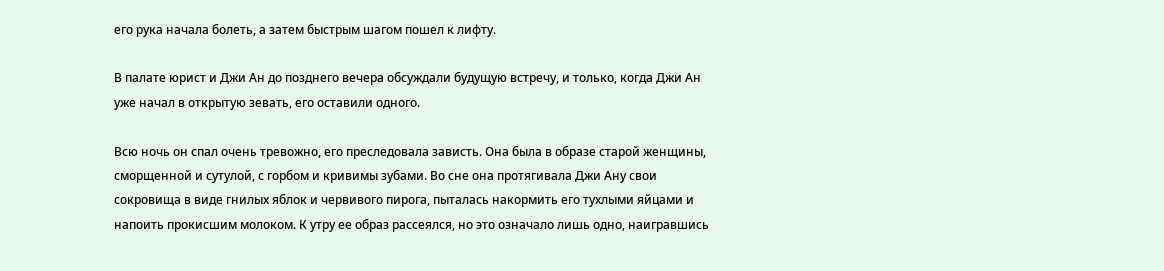его рука начала болеть, а затем быстрым шагом пошел к лифту.

В палате юрист и Джи Ан до позднего вечера обсуждали будущую встречу, и только, когда Джи Ан уже начал в открытую зевать, его оставили одного.

Всю ночь он спал очень тревожно, его преследовала зависть. Она была в образе старой женщины, сморщенной и сутулой, с горбом и кривимы зубами. Во сне она протягивала Джи Ану свои сокровища в виде гнилых яблок и червивого пирога, пыталась накормить его тухлыми яйцами и напоить прокисшим молоком. К утру ее образ рассеялся, но это означало лишь одно, наигравшись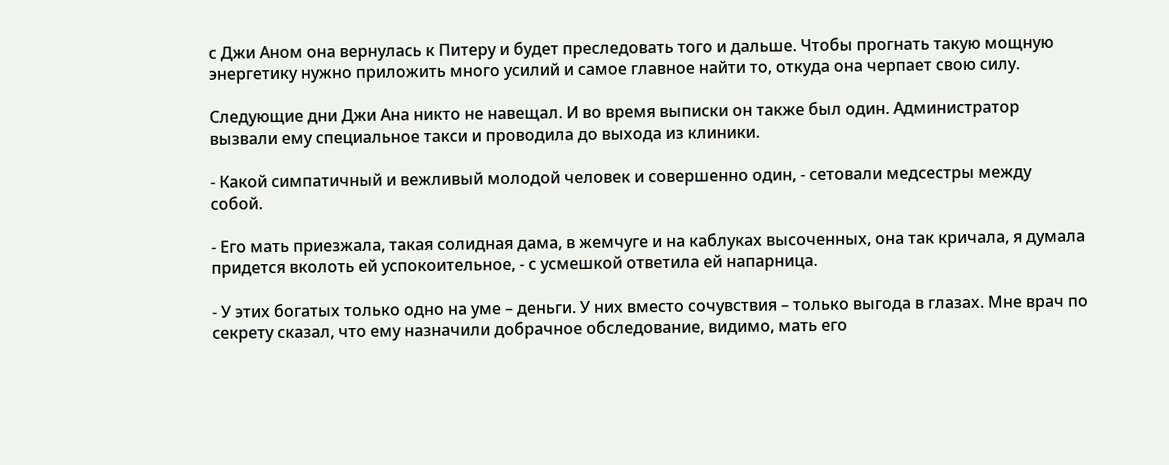с Джи Аном она вернулась к Питеру и будет преследовать того и дальше. Чтобы прогнать такую мощную энергетику нужно приложить много усилий и самое главное найти то, откуда она черпает свою силу.

Следующие дни Джи Ана никто не навещал. И во время выписки он также был один. Администратор вызвали ему специальное такси и проводила до выхода из клиники.

- Какой симпатичный и вежливый молодой человек и совершенно один, - сетовали медсестры между собой.

- Его мать приезжала, такая солидная дама, в жемчуге и на каблуках высоченных, она так кричала, я думала придется вколоть ей успокоительное, - с усмешкой ответила ей напарница.

- У этих богатых только одно на уме – деньги. У них вместо сочувствия – только выгода в глазах. Мне врач по секрету сказал, что ему назначили добрачное обследование, видимо, мать его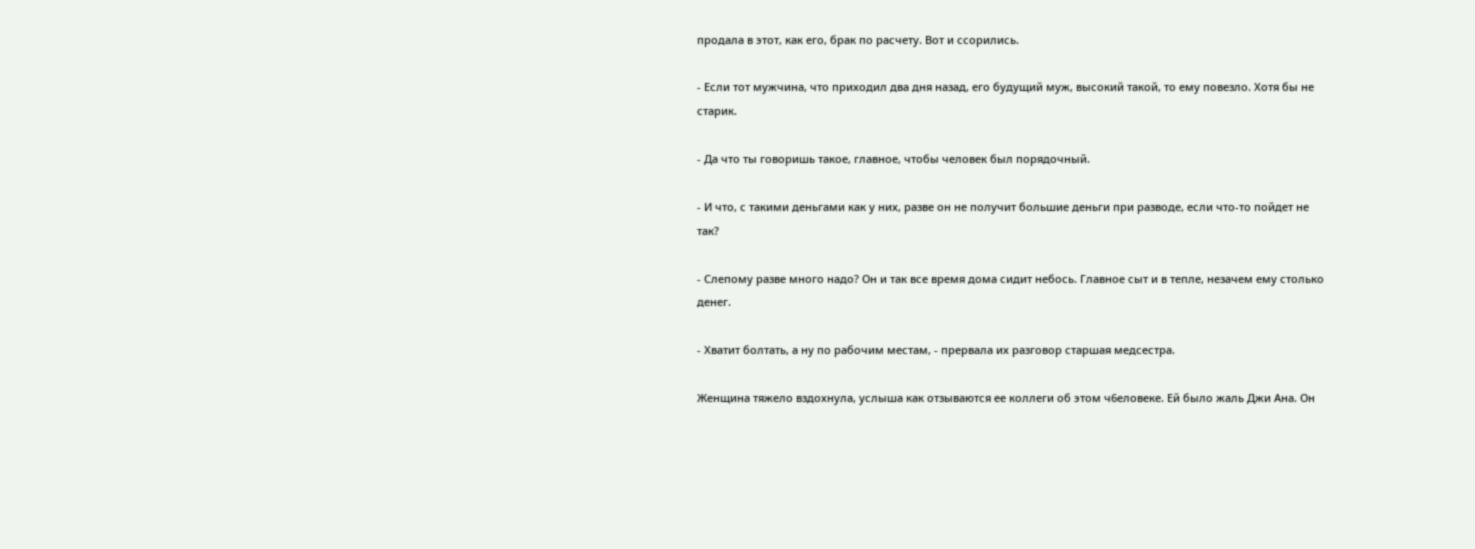продала в этот, как его, брак по расчету. Вот и ссорились.

- Если тот мужчина, что приходил два дня назад, его будущий муж, высокий такой, то ему повезло. Хотя бы не старик.

- Да что ты говоришь такое, главное, чтобы человек был порядочный.

- И что, с такими деньгами как у них, разве он не получит большие деньги при разводе, если что-то пойдет не так?

- Слепому разве много надо? Он и так все время дома сидит небось. Главное сыт и в тепле, незачем ему столько денег.

- Хватит болтать, а ну по рабочим местам, - прервала их разговор старшая медсестра.

Женщина тяжело вздохнула, услыша как отзываются ее коллеги об этом ч6еловеке. Ей было жаль Джи Ана. Он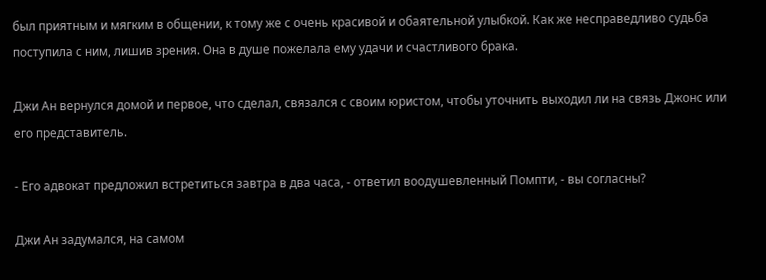был приятным и мягким в общении, к тому же с очень красивой и обаятельной улыбкой. Как же несправедливо судьба поступила с ним, лишив зрения. Она в душе пожелала ему удачи и счастливого брака.

Джи Ан вернулся домой и первое, что сделал, связался с своим юристом, чтобы уточнить выходил ли на связь Джонс или его представитель.

- Его адвокат предложил встретиться завтра в два часа, - ответил воодушевленный Помпти, - вы согласны?

Джи Ан задумался, на самом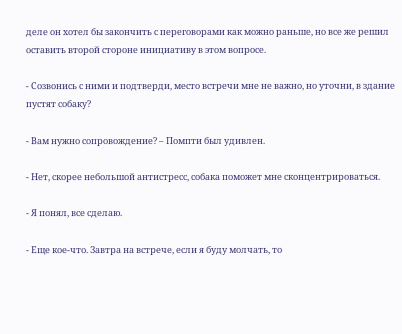деле он хотел бы закончить с переговорами как можно раньше, но все же решил оставить второй стороне инициативу в этом вопросе.

- Созвонись с ними и подтверди, место встречи мне не важно, но уточни, в здание пустят собаку?

- Вам нужно сопровождение? – Помпти был удивлен.

- Нет, скорее небольшой антистресс, собака поможет мне сконцентрироваться.

- Я понял, все сделаю.

- Еще кое-что. Завтра на встрече, если я буду молчать, то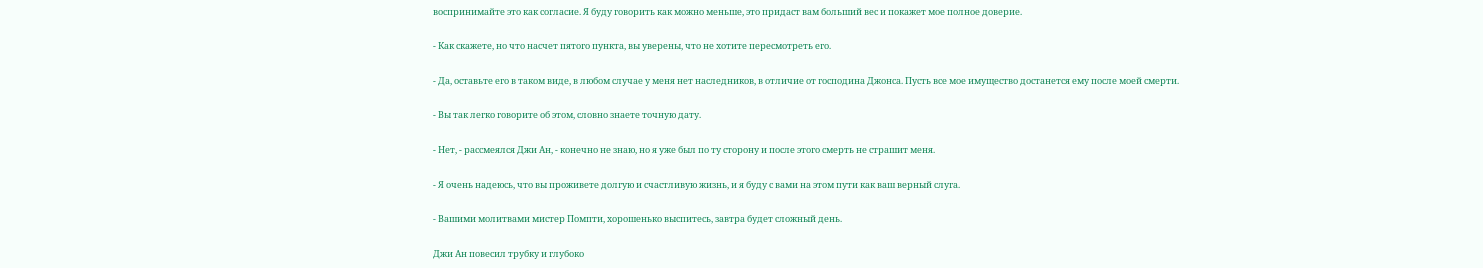воспринимайте это как согласие. Я буду говорить как можно меньше, это придаст вам больший вес и покажет мое полное доверие.

- Как скажете, но что насчет пятого пункта, вы уверены, что не хотите пересмотреть его.

- Да, оставьте его в таком виде, в любом случае у меня нет наследников, в отличие от господина Джонса. Пусть все мое имущество достанется ему после моей смерти.

- Вы так легко говорите об этом, словно знаете точную дату.

- Нет, - рассмеялся Джи Ан, - конечно не знаю, но я уже был по ту сторону и после этого смерть не страшит меня.

- Я очень надеюсь, что вы проживете долгую и счастливую жизнь, и я буду с вами на этом пути как ваш верный слуга.

- Вашими молитвами мистер Помпти, хорошенько выспитесь, завтра будет сложный день.

Джи Ан повесил трубку и глубоко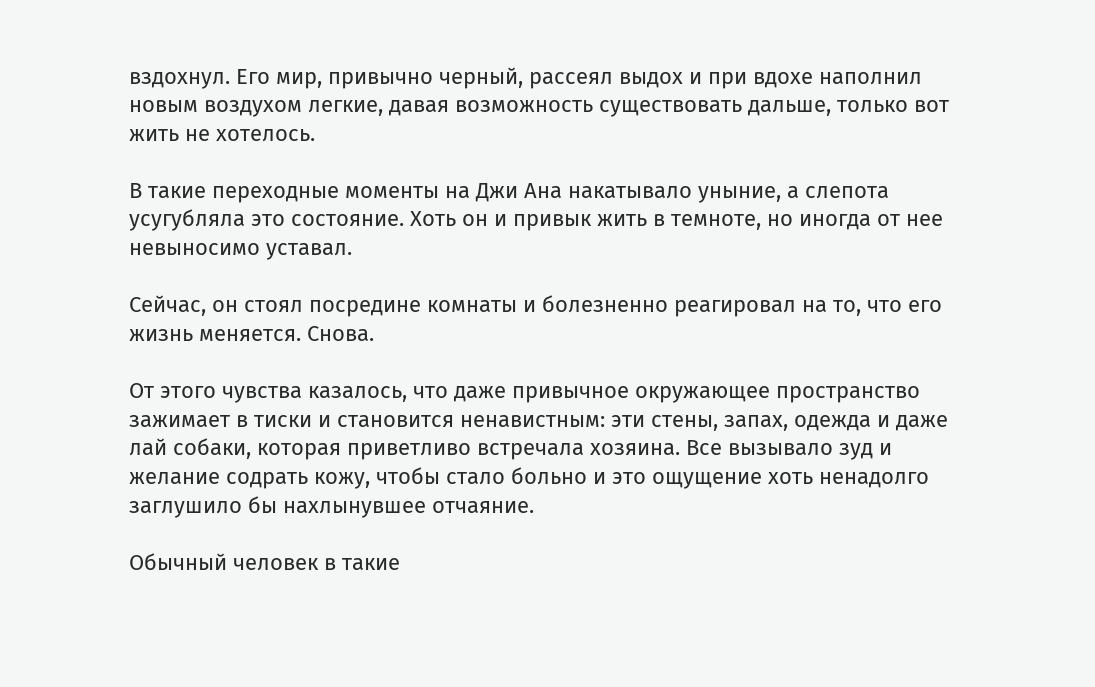вздохнул. Его мир, привычно черный, рассеял выдох и при вдохе наполнил новым воздухом легкие, давая возможность существовать дальше, только вот жить не хотелось.

В такие переходные моменты на Джи Ана накатывало уныние, а слепота усугубляла это состояние. Хоть он и привык жить в темноте, но иногда от нее невыносимо уставал.

Сейчас, он стоял посредине комнаты и болезненно реагировал на то, что его жизнь меняется. Снова.

От этого чувства казалось, что даже привычное окружающее пространство зажимает в тиски и становится ненавистным: эти стены, запах, одежда и даже лай собаки, которая приветливо встречала хозяина. Все вызывало зуд и желание содрать кожу, чтобы стало больно и это ощущение хоть ненадолго заглушило бы нахлынувшее отчаяние.

Обычный человек в такие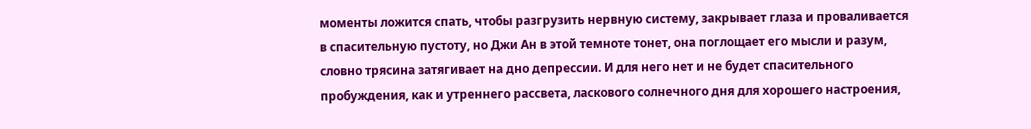моменты ложится спать, чтобы разгрузить нервную систему, закрывает глаза и проваливается в спасительную пустоту, но Джи Ан в этой темноте тонет, она поглощает его мысли и разум, словно трясина затягивает на дно депрессии. И для него нет и не будет спасительного пробуждения, как и утреннего рассвета, ласкового солнечного дня для хорошего настроения,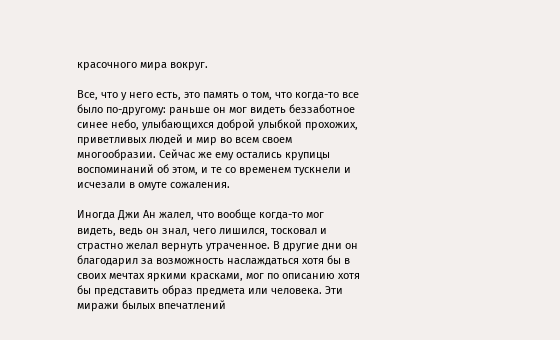красочного мира вокруг.

Все, что у него есть, это память о том, что когда-то все было по-другому: раньше он мог видеть беззаботное синее небо, улыбающихся доброй улыбкой прохожих, приветливых людей и мир во всем своем многообразии. Сейчас же ему остались крупицы воспоминаний об этом, и те со временем тускнели и исчезали в омуте сожаления.

Иногда Джи Ан жалел, что вообще когда-то мог видеть, ведь он знал, чего лишился, тосковал и страстно желал вернуть утраченное. В другие дни он благодарил за возможность наслаждаться хотя бы в своих мечтах яркими красками, мог по описанию хотя бы представить образ предмета или человека. Эти миражи былых впечатлений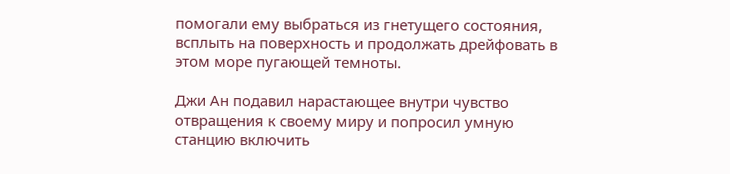помогали ему выбраться из гнетущего состояния, всплыть на поверхность и продолжать дрейфовать в этом море пугающей темноты.

Джи Ан подавил нарастающее внутри чувство отвращения к своему миру и попросил умную станцию включить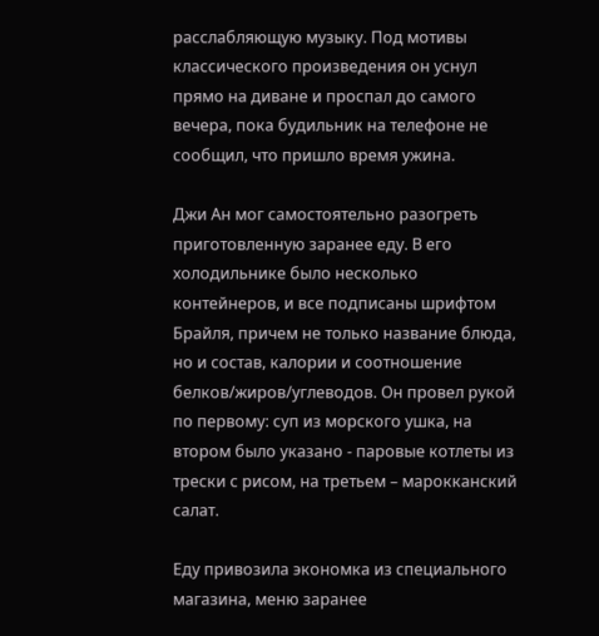расслабляющую музыку. Под мотивы классического произведения он уснул прямо на диване и проспал до самого вечера, пока будильник на телефоне не сообщил, что пришло время ужина.

Джи Ан мог самостоятельно разогреть приготовленную заранее еду. В его холодильнике было несколько контейнеров, и все подписаны шрифтом Брайля, причем не только название блюда, но и состав, калории и соотношение белков/жиров/углеводов. Он провел рукой по первому: суп из морского ушка, на втором было указано - паровые котлеты из трески с рисом, на третьем – марокканский салат.

Еду привозила экономка из специального магазина, меню заранее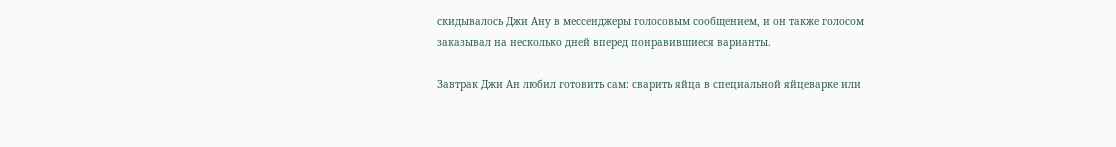скидывалось Джи Ану в мессенджеры голосовым сообщением, и он также голосом заказывал на несколько дней вперед понравившиеся варианты.

Завтрак Джи Ан любил готовить сам: сварить яйца в специальной яйцеварке или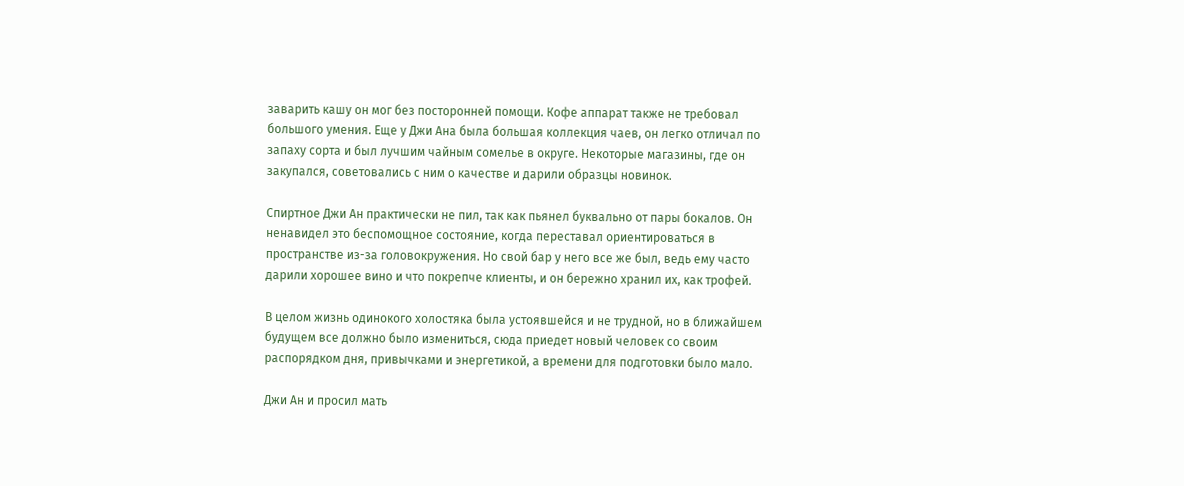заварить кашу он мог без посторонней помощи. Кофе аппарат также не требовал большого умения. Еще у Джи Ана была большая коллекция чаев, он легко отличал по запаху сорта и был лучшим чайным сомелье в округе. Некоторые магазины, где он закупался, советовались с ним о качестве и дарили образцы новинок.

Спиртное Джи Ан практически не пил, так как пьянел буквально от пары бокалов. Он ненавидел это беспомощное состояние, когда переставал ориентироваться в пространстве из-за головокружения. Но свой бар у него все же был, ведь ему часто дарили хорошее вино и что покрепче клиенты, и он бережно хранил их, как трофей.

В целом жизнь одинокого холостяка была устоявшейся и не трудной, но в ближайшем будущем все должно было измениться, сюда приедет новый человек со своим распорядком дня, привычками и энергетикой, а времени для подготовки было мало.

Джи Ан и просил мать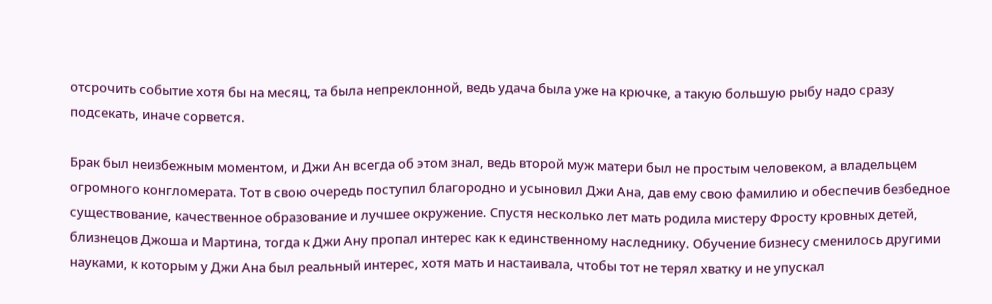отсрочить событие хотя бы на месяц, та была непреклонной, ведь удача была уже на крючке, а такую большую рыбу надо сразу подсекать, иначе сорвется.

Брак был неизбежным моментом, и Джи Ан всегда об этом знал, ведь второй муж матери был не простым человеком, а владельцем огромного конгломерата. Тот в свою очередь поступил благородно и усыновил Джи Ана, дав ему свою фамилию и обеспечив безбедное существование, качественное образование и лучшее окружение. Спустя несколько лет мать родила мистеру Фросту кровных детей, близнецов Джоша и Мартина, тогда к Джи Ану пропал интерес как к единственному наследнику. Обучение бизнесу сменилось другими науками, к которым у Джи Ана был реальный интерес, хотя мать и настаивала, чтобы тот не терял хватку и не упускал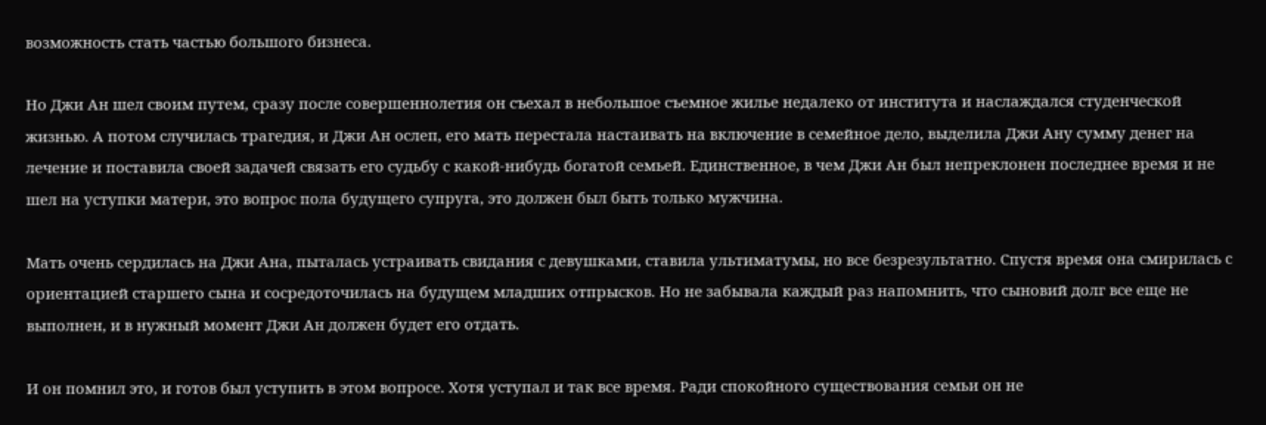возможность стать частью большого бизнеса.

Но Джи Ан шел своим путем, сразу после совершеннолетия он съехал в небольшое съемное жилье недалеко от института и наслаждался студенческой жизнью. А потом случилась трагедия, и Джи Ан ослеп, его мать перестала настаивать на включение в семейное дело, выделила Джи Ану сумму денег на лечение и поставила своей задачей связать его судьбу с какой-нибудь богатой семьей. Единственное, в чем Джи Ан был непреклонен последнее время и не шел на уступки матери, это вопрос пола будущего супруга, это должен был быть только мужчина.

Мать очень сердилась на Джи Ана, пыталась устраивать свидания с девушками, ставила ультиматумы, но все безрезультатно. Спустя время она смирилась с ориентацией старшего сына и сосредоточилась на будущем младших отпрысков. Но не забывала каждый раз напомнить, что сыновий долг все еще не выполнен, и в нужный момент Джи Ан должен будет его отдать.

И он помнил это, и готов был уступить в этом вопросе. Хотя уступал и так все время. Ради спокойного существования семьи он не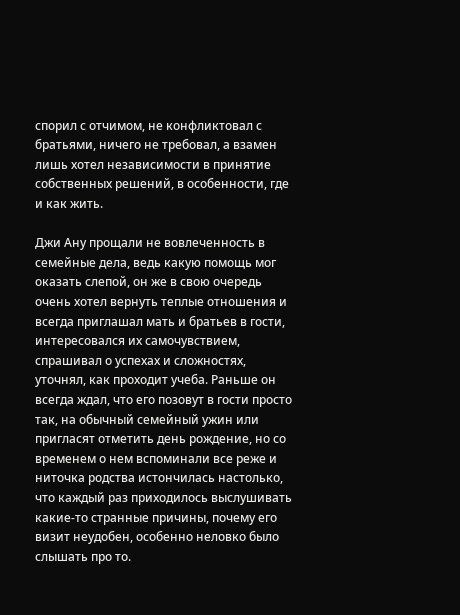спорил с отчимом, не конфликтовал с братьями, ничего не требовал, а взамен лишь хотел независимости в принятие собственных решений, в особенности, где и как жить.

Джи Ану прощали не вовлеченность в семейные дела, ведь какую помощь мог оказать слепой, он же в свою очередь очень хотел вернуть теплые отношения и всегда приглашал мать и братьев в гости, интересовался их самочувствием, спрашивал о успехах и сложностях, уточнял, как проходит учеба. Раньше он всегда ждал, что его позовут в гости просто так, на обычный семейный ужин или пригласят отметить день рождение, но со временем о нем вспоминали все реже и ниточка родства истончилась настолько, что каждый раз приходилось выслушивать какие-то странные причины, почему его визит неудобен, особенно неловко было слышать про то.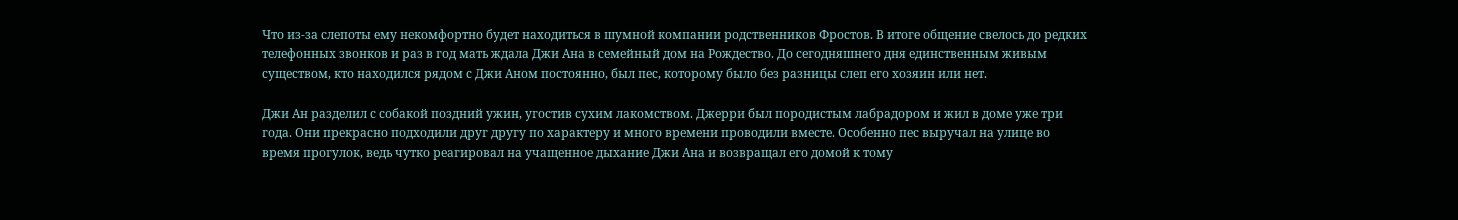Что из-за слепоты ему некомфортно будет находиться в шумной компании родственников Фростов. В итоге общение свелось до редких телефонных звонков и раз в год мать ждала Джи Ана в семейный дом на Рождество. До сегодняшнего дня единственным живым существом, кто находился рядом с Джи Аном постоянно, был пес, которому было без разницы слеп его хозяин или нет.

Джи Ан разделил с собакой поздний ужин, угостив сухим лакомством. Джерри был породистым лабрадором и жил в доме уже три года. Они прекрасно подходили друг другу по характеру и много времени проводили вместе. Особенно пес выручал на улице во время прогулок, ведь чутко реагировал на учащенное дыхание Джи Ана и возвращал его домой к тому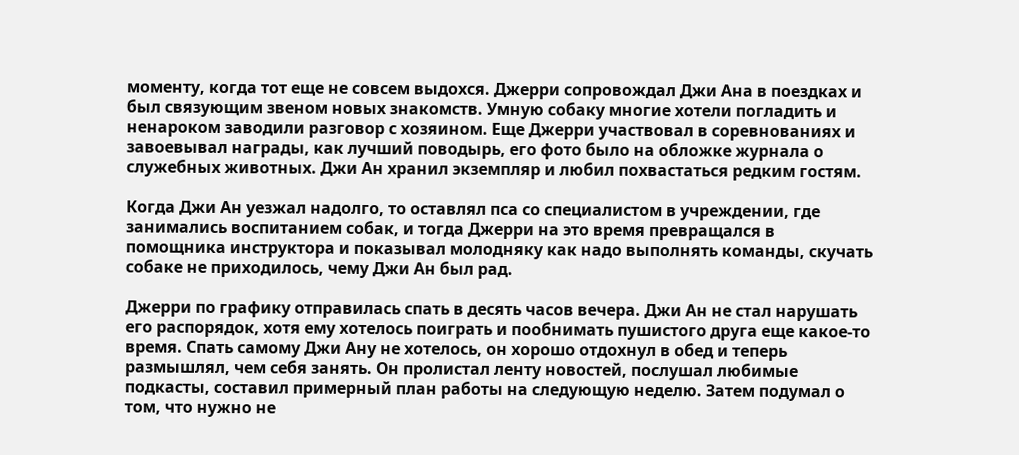моменту, когда тот еще не совсем выдохся. Джерри сопровождал Джи Ана в поездках и был связующим звеном новых знакомств. Умную собаку многие хотели погладить и ненароком заводили разговор с хозяином. Еще Джерри участвовал в соревнованиях и завоевывал награды, как лучший поводырь, его фото было на обложке журнала о служебных животных. Джи Ан хранил экземпляр и любил похвастаться редким гостям.

Когда Джи Ан уезжал надолго, то оставлял пса со специалистом в учреждении, где занимались воспитанием собак, и тогда Джерри на это время превращался в помощника инструктора и показывал молодняку как надо выполнять команды, скучать собаке не приходилось, чему Джи Ан был рад.

Джерри по графику отправилась спать в десять часов вечера. Джи Ан не стал нарушать его распорядок, хотя ему хотелось поиграть и пообнимать пушистого друга еще какое-то время. Спать самому Джи Ану не хотелось, он хорошо отдохнул в обед и теперь размышлял, чем себя занять. Он пролистал ленту новостей, послушал любимые подкасты, составил примерный план работы на следующую неделю. Затем подумал о том, что нужно не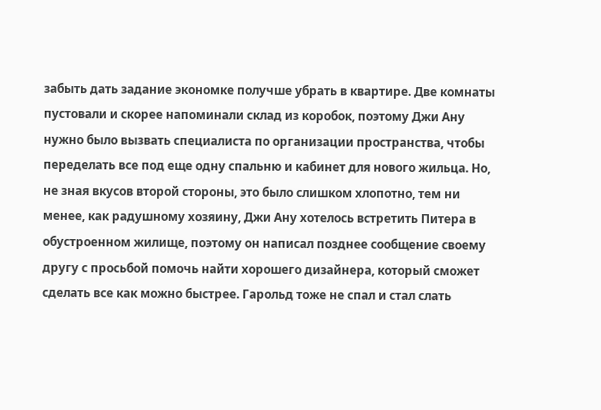забыть дать задание экономке получше убрать в квартире. Две комнаты пустовали и скорее напоминали склад из коробок, поэтому Джи Ану нужно было вызвать специалиста по организации пространства, чтобы переделать все под еще одну спальню и кабинет для нового жильца. Но, не зная вкусов второй стороны, это было слишком хлопотно, тем ни менее, как радушному хозяину, Джи Ану хотелось встретить Питера в обустроенном жилище, поэтому он написал позднее сообщение своему другу с просьбой помочь найти хорошего дизайнера, который сможет сделать все как можно быстрее. Гарольд тоже не спал и стал слать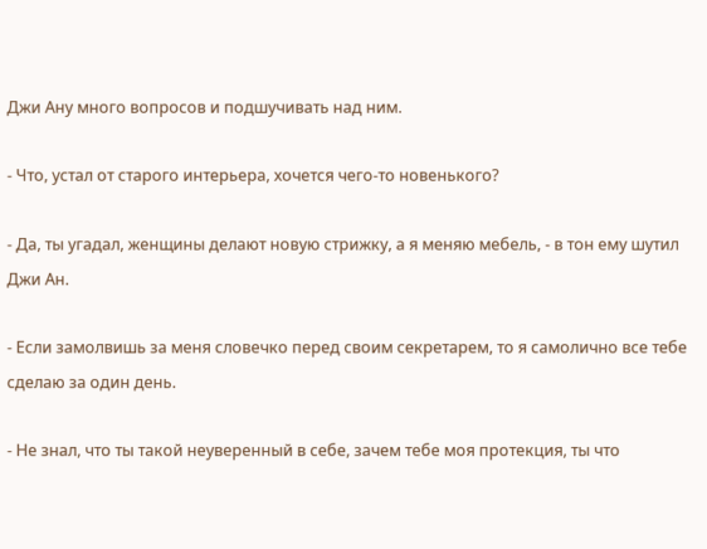Джи Ану много вопросов и подшучивать над ним.

- Что, устал от старого интерьера, хочется чего-то новенького?

- Да, ты угадал, женщины делают новую стрижку, а я меняю мебель, - в тон ему шутил Джи Ан.

- Если замолвишь за меня словечко перед своим секретарем, то я самолично все тебе сделаю за один день.

- Не знал, что ты такой неуверенный в себе, зачем тебе моя протекция, ты что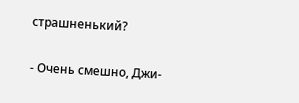страшненький?

- Очень смешно, Джи-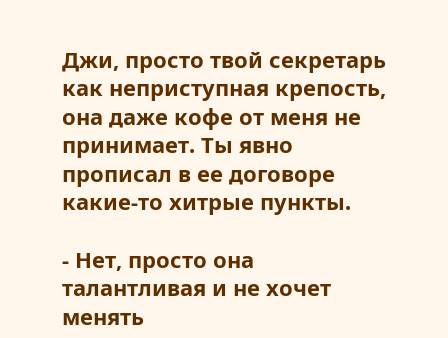Джи, просто твой секретарь как неприступная крепость, она даже кофе от меня не принимает. Ты явно прописал в ее договоре какие-то хитрые пункты.

- Нет, просто она талантливая и не хочет менять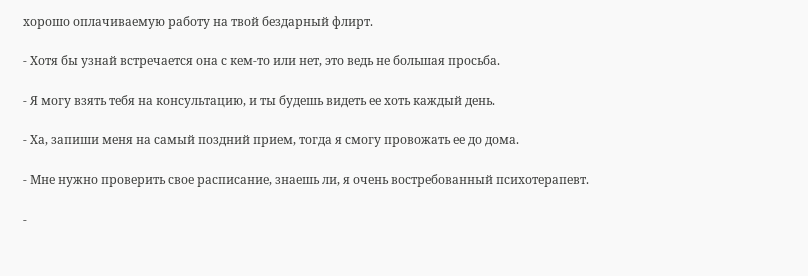хорошо оплачиваемую работу на твой бездарный флирт.

- Хотя бы узнай встречается она с кем-то или нет, это ведь не большая просьба.

- Я могу взять тебя на консультацию, и ты будешь видеть ее хоть каждый день.

- Ха, запиши меня на самый поздний прием, тогда я смогу провожать ее до дома.

- Мне нужно проверить свое расписание, знаешь ли, я очень востребованный психотерапевт.

-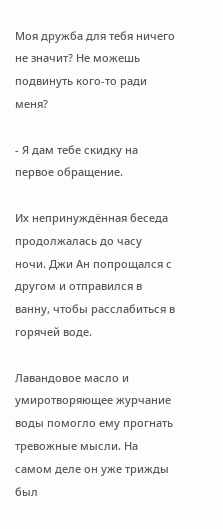Моя дружба для тебя ничего не значит? Не можешь подвинуть кого-то ради меня?

- Я дам тебе скидку на первое обращение.

Их непринуждённая беседа продолжалась до часу ночи. Джи Ан попрощался с другом и отправился в ванну, чтобы расслабиться в горячей воде.

Лавандовое масло и умиротворяющее журчание воды помогло ему прогнать тревожные мысли. На самом деле он уже трижды был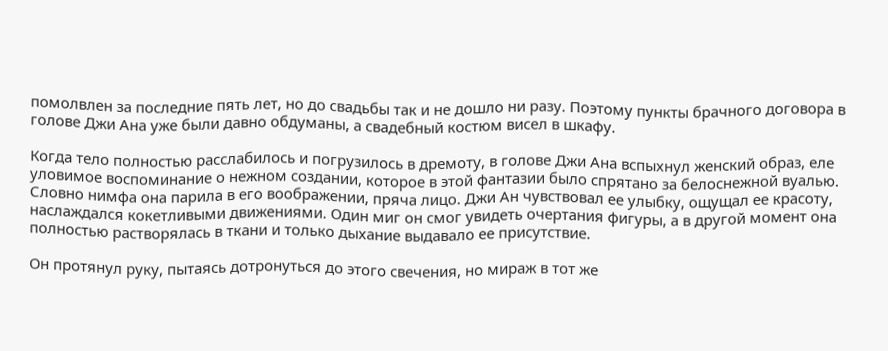помолвлен за последние пять лет, но до свадьбы так и не дошло ни разу. Поэтому пункты брачного договора в голове Джи Ана уже были давно обдуманы, а свадебный костюм висел в шкафу.

Когда тело полностью расслабилось и погрузилось в дремоту, в голове Джи Ана вспыхнул женский образ, еле уловимое воспоминание о нежном создании, которое в этой фантазии было спрятано за белоснежной вуалью. Словно нимфа она парила в его воображении, пряча лицо. Джи Ан чувствовал ее улыбку, ощущал ее красоту, наслаждался кокетливыми движениями. Один миг он смог увидеть очертания фигуры, а в другой момент она полностью растворялась в ткани и только дыхание выдавало ее присутствие.

Он протянул руку, пытаясь дотронуться до этого свечения, но мираж в тот же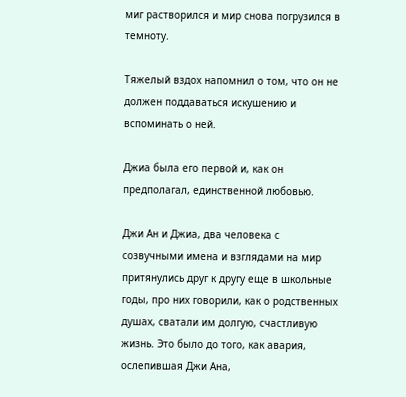миг растворился и мир снова погрузился в темноту.

Тяжелый вздох напомнил о том, что он не должен поддаваться искушению и вспоминать о ней.

Джиа была его первой и, как он предполагал, единственной любовью.

Джи Ан и Джиа, два человека с созвучными имена и взглядами на мир притянулись друг к другу еще в школьные годы, про них говорили, как о родственных душах, сватали им долгую, счастливую жизнь. Это было до того, как авария, ослепившая Джи Ана,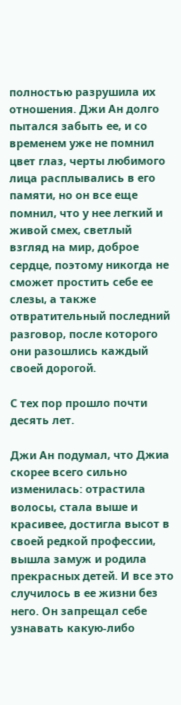полностью разрушила их отношения. Джи Ан долго пытался забыть ее, и со временем уже не помнил цвет глаз, черты любимого лица расплывались в его памяти, но он все еще помнил, что у нее легкий и живой смех, светлый взгляд на мир, доброе сердце, поэтому никогда не сможет простить себе ее слезы, а также отвратительный последний разговор, после которого они разошлись каждый своей дорогой.

С тех пор прошло почти десять лет.

Джи Ан подумал, что Джиа скорее всего сильно изменилась: отрастила волосы, стала выше и красивее, достигла высот в своей редкой профессии, вышла замуж и родила прекрасных детей. И все это случилось в ее жизни без него. Он запрещал себе узнавать какую-либо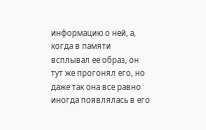информацию о ней, а, когда в памяти всплывал ее образ, он тут же прогонял его, но даже так она все равно иногда появлялась в его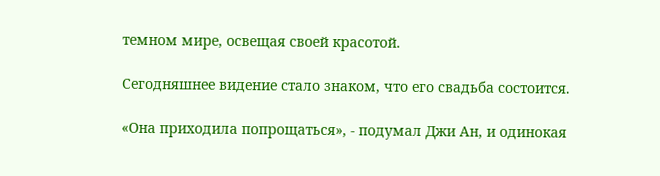темном мире, освещая своей красотой.

Сегодняшнее видение стало знаком, что его свадьба состоится.

«Она приходила попрощаться», - подумал Джи Ан, и одинокая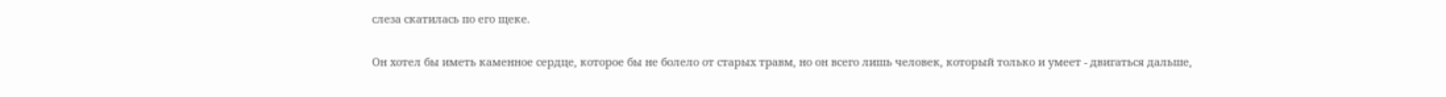слеза скатилась по его щеке.

Он хотел бы иметь каменное сердце, которое бы не болело от старых травм, но он всего лишь человек, который только и умеет - двигаться дальше,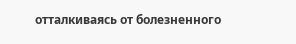отталкиваясь от болезненного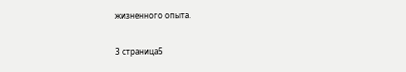жизненного опыта.

3 страница5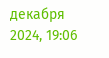декабря 2024, 19:06